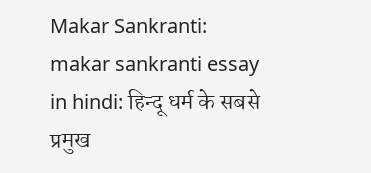Makar Sankranti: makar sankranti essay in hindi: हिन्दू धर्म के सबसे प्रमुख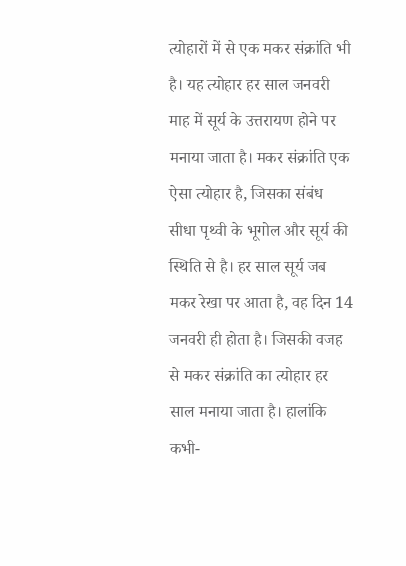त्योहारों में से एक मकर संक्रांति भी है। यह त्योहार हर साल जनवरी माह में सूर्य के उत्तरायण होने पर मनाया जाता है। मकर संक्रांति एक ऐसा त्योहार है, जिसका संबंध सीधा पृथ्वी के भूगोल और सूर्य की स्थिति से है। हर साल सूर्य जब मकर रेखा पर आता है, वह दिन 14 जनवरी ही होता है। जिसकी वजह से मकर संक्रांति का त्योहार हर साल मनाया जाता है। हालांकि कभी-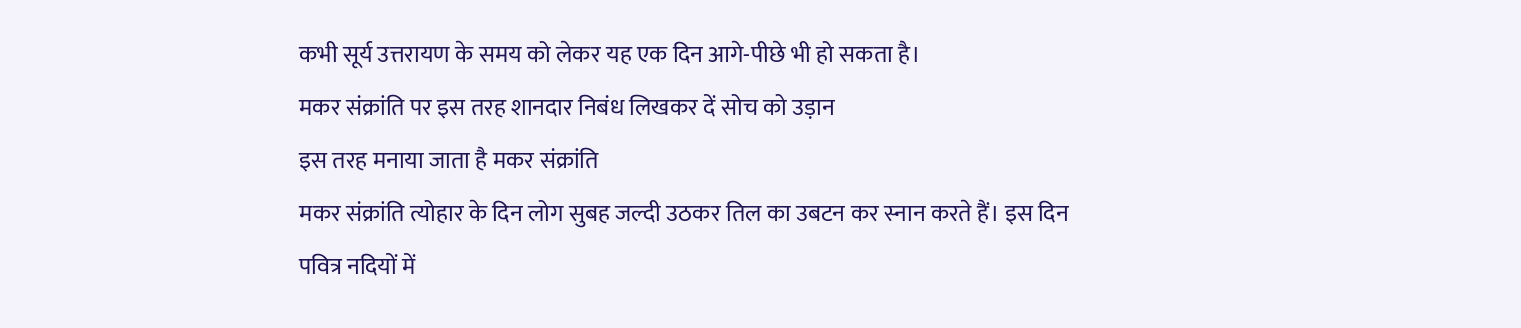कभी सूर्य उत्तरायण के समय को लेकर यह एक दिन आगे-पीछे भी हो सकता है।
मकर संक्रांति पर इस तरह शानदार निबंध लिखकर दें सोच को उड़ान
इस तरह मनाया जाता है मकर संक्रांति
मकर संक्रांति त्योहार के दिन लोग सुबह जल्दी उठकर तिल का उबटन कर स्नान करते हैं। इस दिन पवित्र नदियों में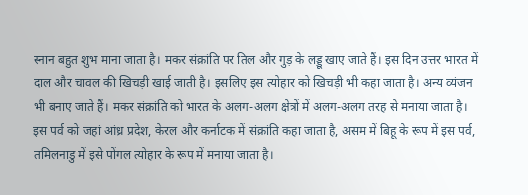स्नान बहुत शुभ माना जाता है। मकर संक्रांति पर तिल और गुड़ के लड्डू खाए जाते हैं। इस दिन उत्तर भारत में दाल और चावल की खिचड़ी खाई जाती है। इसलिए इस त्योहार को खिचड़ी भी कहा जाता है। अन्य व्यंजन भी बनाए जाते हैं। मकर संक्रांति को भारत के अलग-अलग क्षेत्रों में अलग-अलग तरह से मनाया जाता है। इस पर्व को जहां आंध्र प्रदेश, केरल और कर्नाटक में संक्रांति कहा जाता है, असम में बिहू के रूप में इस पर्व, तमिलनाडु में इसे पोंगल त्योहार के रूप में मनाया जाता है।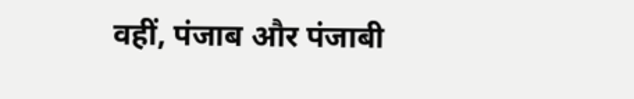वहीं, पंजाब और पंजाबी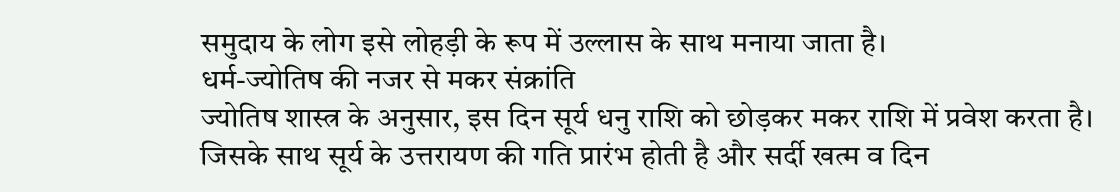समुदाय के लोग इसे लोहड़ी के रूप में उल्लास के साथ मनाया जाता है।
धर्म-ज्योतिष की नजर से मकर संक्रांति
ज्योतिष शास्त्र के अनुसार, इस दिन सूर्य धनु राशि को छोड़कर मकर राशि में प्रवेश करता है। जिसके साथ सूर्य के उत्तरायण की गति प्रारंभ होती है और सर्दी खत्म व दिन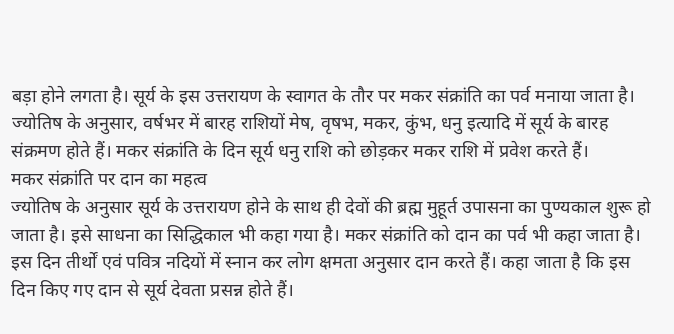बड़ा होने लगता है। सूर्य के इस उत्तरायण के स्वागत के तौर पर मकर संक्रांति का पर्व मनाया जाता है। ज्योतिष के अनुसार, वर्षभर में बारह राशियों मेष, वृषभ, मकर, कुंभ, धनु इत्यादि में सूर्य के बारह संक्रमण होते हैं। मकर संक्रांति के दिन सूर्य धनु राशि को छोड़कर मकर राशि में प्रवेश करते हैं।
मकर संक्रांति पर दान का महत्व
ज्योतिष के अनुसार सूर्य के उत्तरायण होने के साथ ही देवों की ब्रह्म मुहूर्त उपासना का पुण्यकाल शुरू हो जाता है। इसे साधना का सिद्धिकाल भी कहा गया है। मकर संक्रांति को दान का पर्व भी कहा जाता है। इस दिन तीर्थों एवं पवित्र नदियों में स्नान कर लोग क्षमता अनुसार दान करते हैं। कहा जाता है कि इस दिन किए गए दान से सूर्य देवता प्रसन्न होते हैं।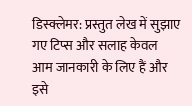डिस्क्लेमर: प्रस्तुत लेख में सुझाए गए टिप्स और सलाह केवल आम जानकारी के लिए हैं और इसे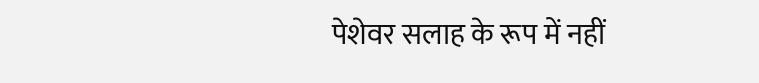पेशेवर सलाह के रूप में नहीं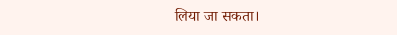लिया जा सकता।